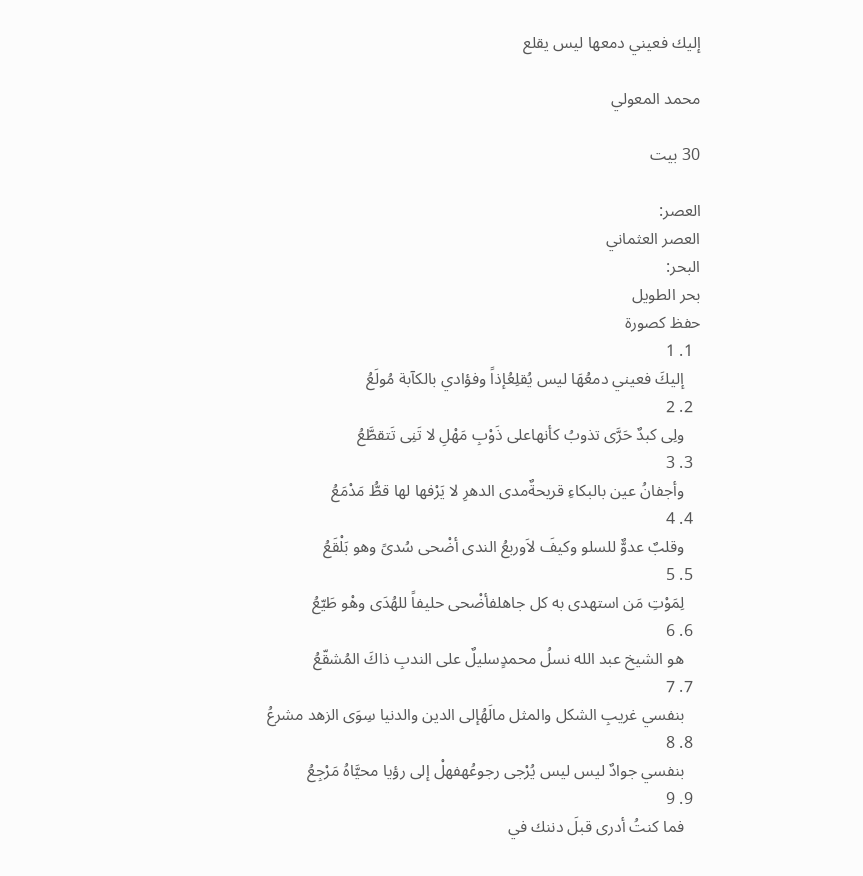إليك فعيني دمعها ليس يقلع

محمد المعولي

30 بيت

العصر:
العصر العثماني
البحر:
بحر الطويل
حفظ كصورة
  1. 1
    إليكَ فعيني دمعُهَا ليس يُقلِعُإذاً وفؤادي بالكآبة مُولَعُ
  2. 2
    ولِى كبدٌ حَرَّى تذوبُ كأنهاعلى ذَوْبِ مَهْلِ لا تَنِى تَتقطَّعُ
  3. 3
    وأجفانُ عين بالبكاءِ قريحةٌمدى الدهرِ لا يَرْفها لها قطُّ مَدْمَعُ
  4. 4
    وقلبٌ عدوٌّ للسلو وكيفَ لاَوربعُ الندى أضْحى سُدىً وهو بَلْقَعُ
  5. 5
    لِمَوْتِ مَن استهدى به كل جاهلفأضْحى حليفاً للهُدَى وهْو طَيّعُ
  6. 6
    هو الشيخ عبد الله نسلُ محمدٍسليلٌ على الندبِ ذاكَ المُشقّعُ
  7. 7
    بنفسي غريبِ الشكل والمثل مالَهُإلى الدين والدنيا سِوَى الزهد مشرعُ
  8. 8
    بنفسي جوادٌ ليس ليس يُرْجى رجوعُهفهلْ إلى رؤيا محيَّاهُ مَرْجِعُ
  9. 9
    فما كنتُ أدرى قبلَ دننك في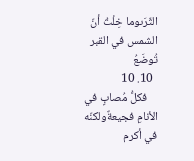الثّرَىوما خِلْتُ أنّ الشمس في القبر تُوضَعُ
  10. 10
    فكلُّ مُصابٍ في الأنامِ فجيعةٌولكنّه في أكرم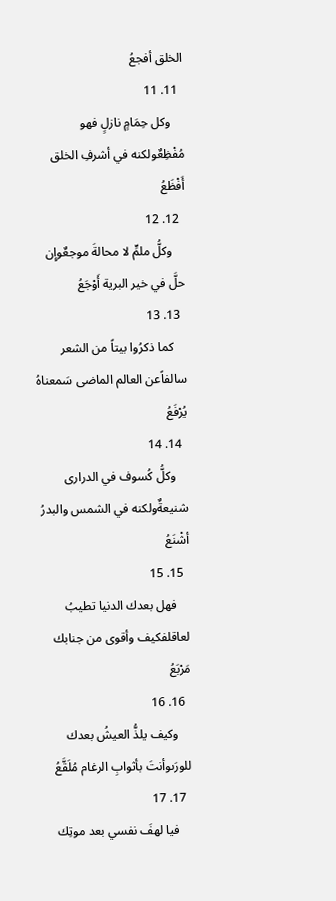الخلق أفجعُ
  11. 11
    وكل حِمَامٍ نازلٍ فهو مُفْظِعٌولكنه في أشرفِ الخلق أَفْظَعُ
  12. 12
    وكلُّ ملمٍّ لا محالةَ موجعٌوإِن حلَّ في خير البرية أَوْجَعُ
  13. 13
    كما ذكرُوا بيتاً من الشعر سالفاًعن العالم الماضى سَمعناهُ يُرْفَعُ
  14. 14
    وكلُّ كُسوف في الدرارى شنيعةٌولكنه في الشمس والبدرُ أشْنَعُ
  15. 15
    فهل بعدك الدنيا تطيبُ لعاقلفكيف وأقوى من جنابك مَرْبَعُ
  16. 16
    وكيف يلذُّ العيشُ بعدك للورَىوأنتَ بأثوابِ الرغام مُلَقَّعُ
  17. 17
    فيا لهفَ نفسي بعد موتِك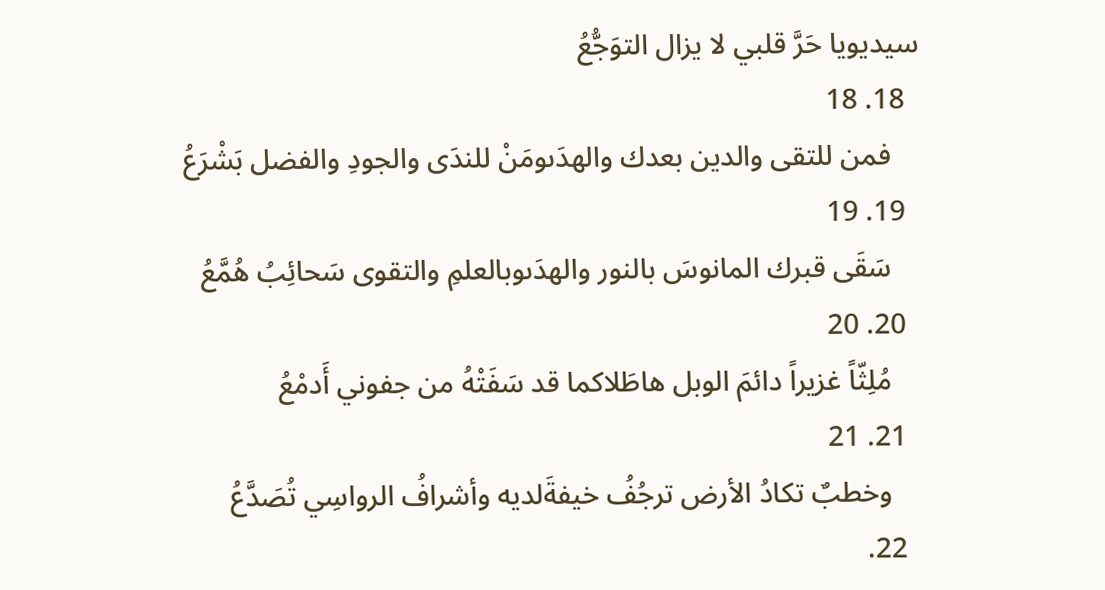سيديويا حَرَّ قلبي لا يزال التوَجُّعُ
  18. 18
    فمن للتقى والدين بعدك والهدَىومَنْ للندَى والجودِ والفضل بَشْرَعُ
  19. 19
    سَقَى قبرك المانوسَ بالنور والهدَىوبالعلمِ والتقوى سَحائِبُ هُمَّعُ
  20. 20
    مُلِثّاً غزيراً دائمَ الوبل هاطَلاكما قد سَفَتْهُ من جفوني أَدمْعُ
  21. 21
    وخطبٌ تكادُ الأرض ترجُفُ خيفةَلديه وأشرافُ الرواسِي تُصَدَّعُ
  22.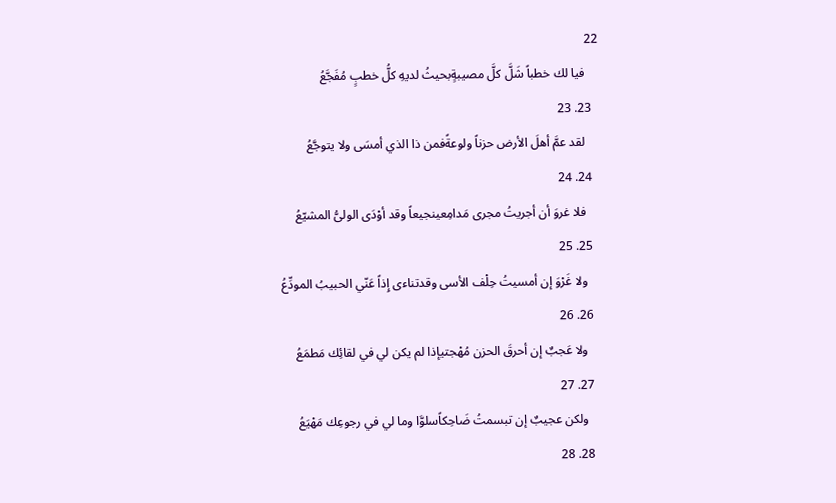22
    فيا لك خطباً شَلَّ كلَّ مصيبةٍبحيثُ لديهِ كلُّ خطبٍ مُفَجَّعُ
  23. 23
    لقد عمَّ أهلَ الأرض حزناً ولوعةًفمن ذا الذي أمسَى ولا يتوجَّعُ
  24. 24
    فلا غروَ أن أجريتُ مجرى مَدامِعينجيعاً وقد أوْدَى الولىُّ المشيّعُ
  25. 25
    ولا غَرْوَ إن أمسيتُ حِلْف الأسى وقدتناءى إِذاً عَنّي الحبيبُ المودِّعُ
  26. 26
    ولا عَجبٌ إن أحرقَ الحزن مُهْجتيإذا لم يكن لي في لقائِك مَطمَعُ
  27. 27
    ولكن عجيبٌ إن تبسمتُ ضَاحِكاًسلوَّا وما لي في رجوعِك مَهْيَعُ
  28. 28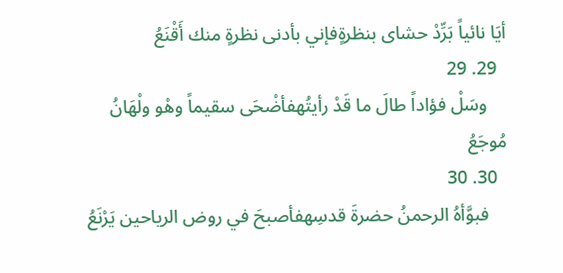أيَا نائياً بَرِّدْ حشاى بنظرةٍفإني بأدنى نظرةٍ منك أَقْنَعُ
  29. 29
    وسَلْ فؤاداً طالَ ما قَدْ رأيتُهفأضْحَى سقيماً وهْو ولْهَانُ مُوجَعُ
  30. 30
    فبوَّأهُ الرحمنُ حضرةَ قدسِهفأصبحَ في روض الرياحين يَرْنَعُ